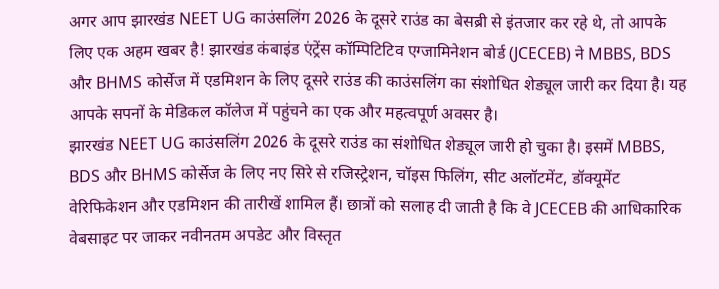अगर आप झारखंड NEET UG काउंसलिंग 2026 के दूसरे राउंड का बेसब्री से इंतजार कर रहे थे, तो आपके लिए एक अहम खबर है! झारखंड कंबाइंड एंट्रेंस कॉम्पिटिटिव एग्जामिनेशन बोर्ड (JCECEB) ने MBBS, BDS और BHMS कोर्सेज में एडमिशन के लिए दूसरे राउंड की काउंसलिंग का संशोधित शेड्यूल जारी कर दिया है। यह आपके सपनों के मेडिकल कॉलेज में पहुंचने का एक और महत्वपूर्ण अवसर है।
झारखंड NEET UG काउंसलिंग 2026 के दूसरे राउंड का संशोधित शेड्यूल जारी हो चुका है। इसमें MBBS, BDS और BHMS कोर्सेज के लिए नए सिरे से रजिस्ट्रेशन, चॉइस फिलिंग, सीट अलॉटमेंट, डॉक्यूमेंट वेरिफिकेशन और एडमिशन की तारीखें शामिल हैं। छात्रों को सलाह दी जाती है कि वे JCECEB की आधिकारिक वेबसाइट पर जाकर नवीनतम अपडेट और विस्तृत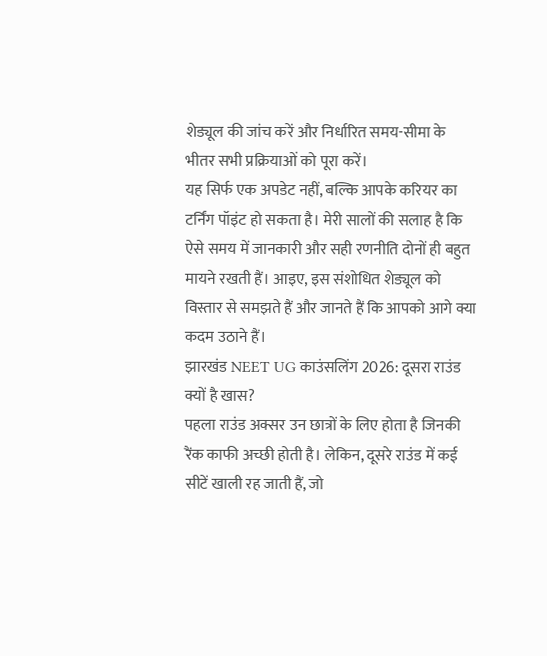शेड्यूल की जांच करें और निर्धारित समय-सीमा के भीतर सभी प्रक्रियाओं को पूरा करें।
यह सिर्फ एक अपडेट नहीं, बल्कि आपके करियर का टर्निंग पॉइंट हो सकता है। मेरी सालों की सलाह है कि ऐसे समय में जानकारी और सही रणनीति दोनों ही बहुत मायने रखती हैं। आइए, इस संशोधित शेड्यूल को विस्तार से समझते हैं और जानते हैं कि आपको आगे क्या कदम उठाने हैं।
झारखंड NEET UG काउंसलिंग 2026: दूसरा राउंड क्यों है खास?
पहला राउंड अक्सर उन छात्रों के लिए होता है जिनकी रैंक काफी अच्छी होती है। लेकिन, दूसरे राउंड में कई सीटें खाली रह जाती हैं, जो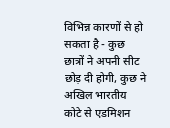विभिन्न कारणों से हो सकता है - कुछ छात्रों ने अपनी सीट छोड़ दी होगी, कुछ ने अखिल भारतीय कोटे से एडमिशन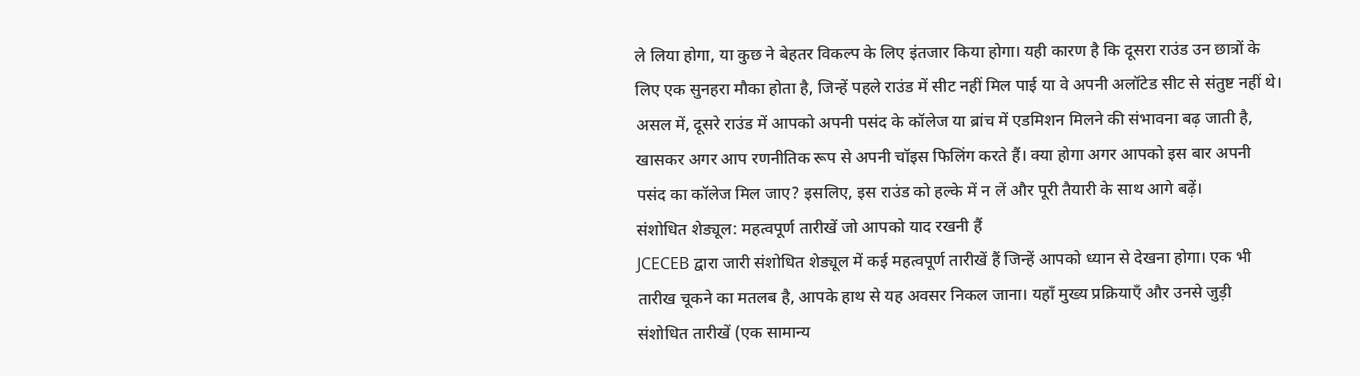ले लिया होगा, या कुछ ने बेहतर विकल्प के लिए इंतजार किया होगा। यही कारण है कि दूसरा राउंड उन छात्रों के लिए एक सुनहरा मौका होता है, जिन्हें पहले राउंड में सीट नहीं मिल पाई या वे अपनी अलॉटेड सीट से संतुष्ट नहीं थे।
असल में, दूसरे राउंड में आपको अपनी पसंद के कॉलेज या ब्रांच में एडमिशन मिलने की संभावना बढ़ जाती है, खासकर अगर आप रणनीतिक रूप से अपनी चॉइस फिलिंग करते हैं। क्या होगा अगर आपको इस बार अपनी पसंद का कॉलेज मिल जाए? इसलिए, इस राउंड को हल्के में न लें और पूरी तैयारी के साथ आगे बढ़ें।
संशोधित शेड्यूल: महत्वपूर्ण तारीखें जो आपको याद रखनी हैं
JCECEB द्वारा जारी संशोधित शेड्यूल में कई महत्वपूर्ण तारीखें हैं जिन्हें आपको ध्यान से देखना होगा। एक भी तारीख चूकने का मतलब है, आपके हाथ से यह अवसर निकल जाना। यहाँ मुख्य प्रक्रियाएँ और उनसे जुड़ी संशोधित तारीखें (एक सामान्य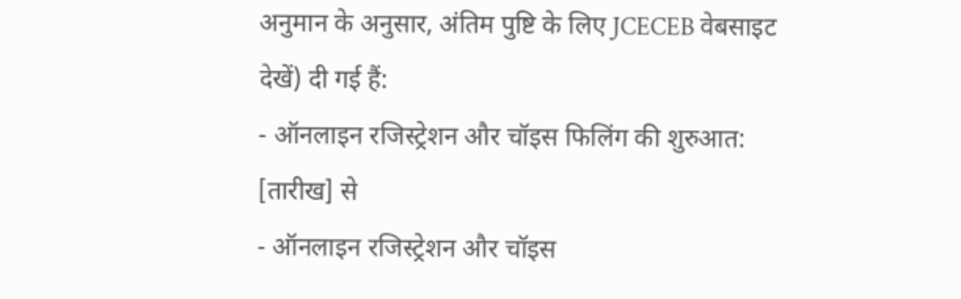अनुमान के अनुसार, अंतिम पुष्टि के लिए JCECEB वेबसाइट देखें) दी गई हैं:
- ऑनलाइन रजिस्ट्रेशन और चॉइस फिलिंग की शुरुआत: [तारीख] से
- ऑनलाइन रजिस्ट्रेशन और चॉइस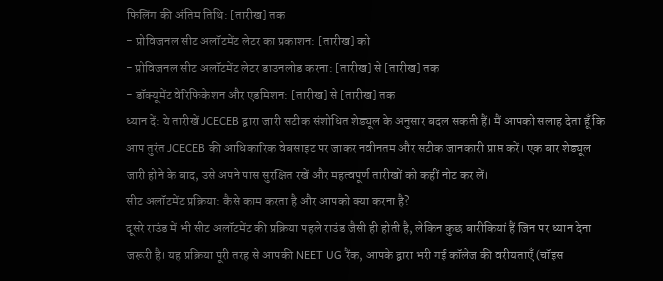फिलिंग की अंतिम तिथि: [तारीख] तक
- प्रोविजनल सीट अलॉटमेंट लेटर का प्रकाशन: [तारीख] को
- प्रोविजनल सीट अलॉटमेंट लेटर डाउनलोड करना: [तारीख] से [तारीख] तक
- डॉक्यूमेंट वेरिफिकेशन और एडमिशन: [तारीख] से [तारीख] तक
ध्यान दें: ये तारीखें JCECEB द्वारा जारी सटीक संशोधित शेड्यूल के अनुसार बदल सकती हैं। मैं आपको सलाह देता हूँ कि आप तुरंत JCECEB की आधिकारिक वेबसाइट पर जाकर नवीनतम और सटीक जानकारी प्राप्त करें। एक बार शेड्यूल जारी होने के बाद, उसे अपने पास सुरक्षित रखें और महत्वपूर्ण तारीखों को कहीं नोट कर लें।
सीट अलॉटमेंट प्रक्रिया: कैसे काम करता है और आपको क्या करना है?
दूसरे राउंड में भी सीट अलॉटमेंट की प्रक्रिया पहले राउंड जैसी ही होती है, लेकिन कुछ बारीकियां हैं जिन पर ध्यान देना जरूरी है। यह प्रक्रिया पूरी तरह से आपकी NEET UG रैंक, आपके द्वारा भरी गई कॉलेज की वरीयताएँ (चॉइस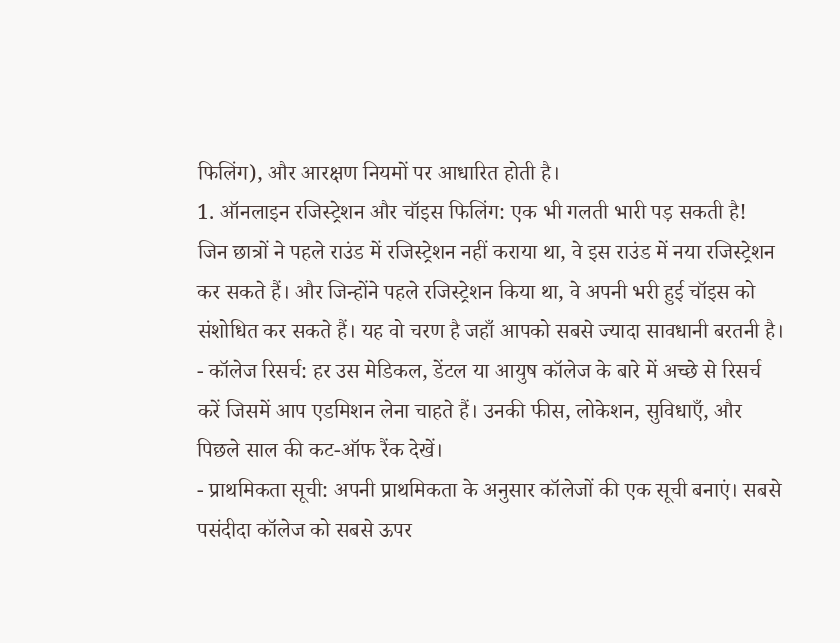फिलिंग), और आरक्षण नियमों पर आधारित होती है।
1. ऑनलाइन रजिस्ट्रेशन और चॉइस फिलिंग: एक भी गलती भारी पड़ सकती है!
जिन छात्रों ने पहले राउंड में रजिस्ट्रेशन नहीं कराया था, वे इस राउंड में नया रजिस्ट्रेशन कर सकते हैं। और जिन्होंने पहले रजिस्ट्रेशन किया था, वे अपनी भरी हुई चॉइस को संशोधित कर सकते हैं। यह वो चरण है जहाँ आपको सबसे ज्यादा सावधानी बरतनी है।
- कॉलेज रिसर्च: हर उस मेडिकल, डेंटल या आयुष कॉलेज के बारे में अच्छे से रिसर्च करें जिसमें आप एडमिशन लेना चाहते हैं। उनकी फीस, लोकेशन, सुविधाएँ, और पिछले साल की कट-ऑफ रैंक देखें।
- प्राथमिकता सूची: अपनी प्राथमिकता के अनुसार कॉलेजों की एक सूची बनाएं। सबसे पसंदीदा कॉलेज को सबसे ऊपर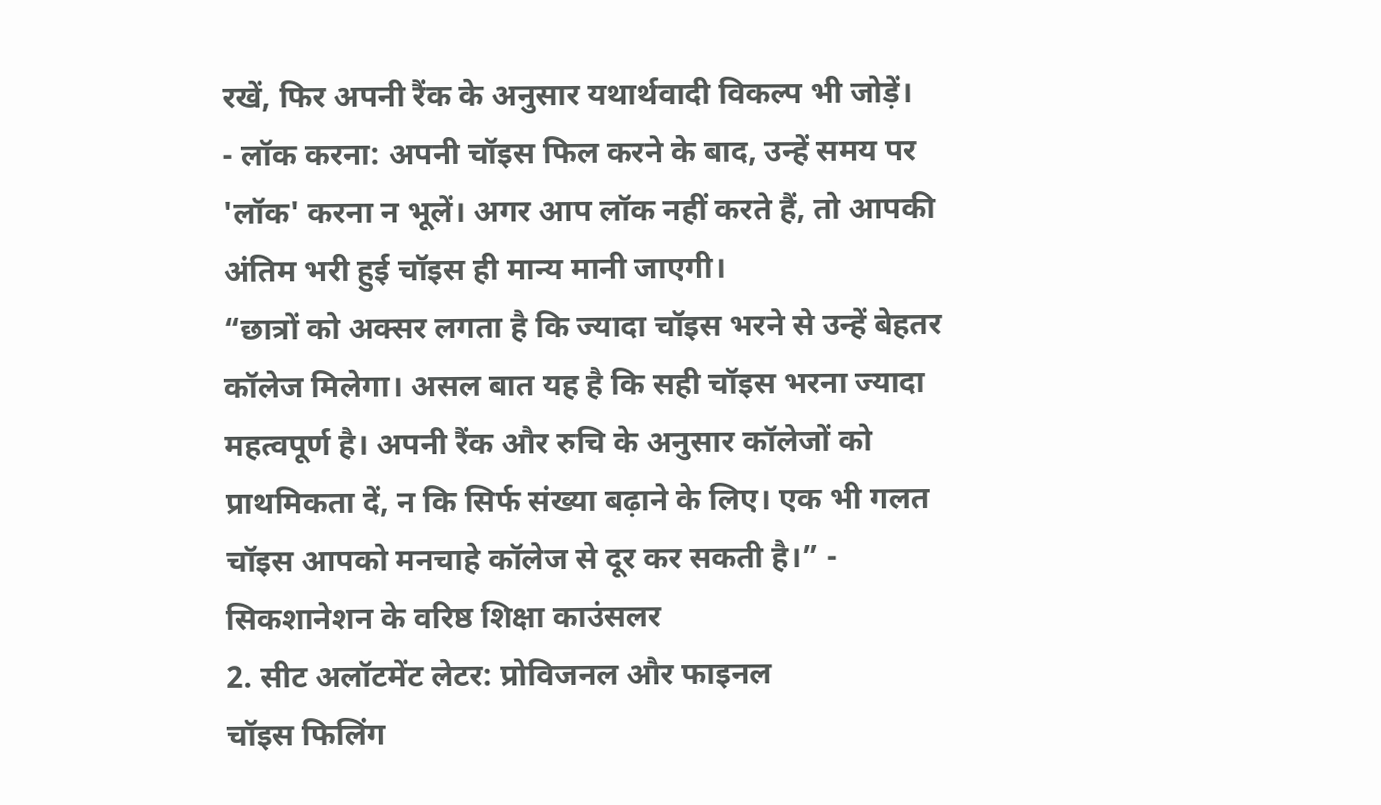रखें, फिर अपनी रैंक के अनुसार यथार्थवादी विकल्प भी जोड़ें।
- लॉक करना: अपनी चॉइस फिल करने के बाद, उन्हें समय पर 'लॉक' करना न भूलें। अगर आप लॉक नहीं करते हैं, तो आपकी अंतिम भरी हुई चॉइस ही मान्य मानी जाएगी।
“छात्रों को अक्सर लगता है कि ज्यादा चॉइस भरने से उन्हें बेहतर कॉलेज मिलेगा। असल बात यह है कि सही चॉइस भरना ज्यादा महत्वपूर्ण है। अपनी रैंक और रुचि के अनुसार कॉलेजों को प्राथमिकता दें, न कि सिर्फ संख्या बढ़ाने के लिए। एक भी गलत चॉइस आपको मनचाहे कॉलेज से दूर कर सकती है।” - सिकशानेशन के वरिष्ठ शिक्षा काउंसलर
2. सीट अलॉटमेंट लेटर: प्रोविजनल और फाइनल
चॉइस फिलिंग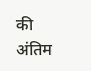की अंतिम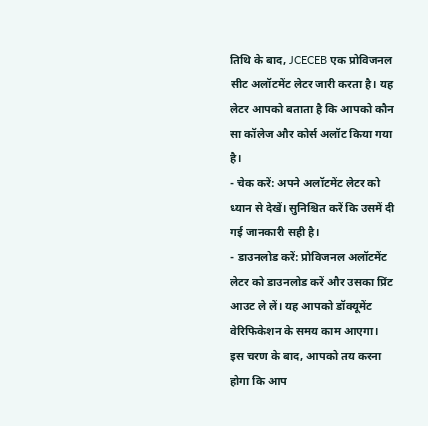तिथि के बाद, JCECEB एक प्रोविजनल सीट अलॉटमेंट लेटर जारी करता है। यह लेटर आपको बताता है कि आपको कौन सा कॉलेज और कोर्स अलॉट किया गया है।
- चेक करें: अपने अलॉटमेंट लेटर को ध्यान से देखें। सुनिश्चित करें कि उसमें दी गई जानकारी सही है।
- डाउनलोड करें: प्रोविजनल अलॉटमेंट लेटर को डाउनलोड करें और उसका प्रिंट आउट ले लें। यह आपको डॉक्यूमेंट वेरिफिकेशन के समय काम आएगा।
इस चरण के बाद, आपको तय करना होगा कि आप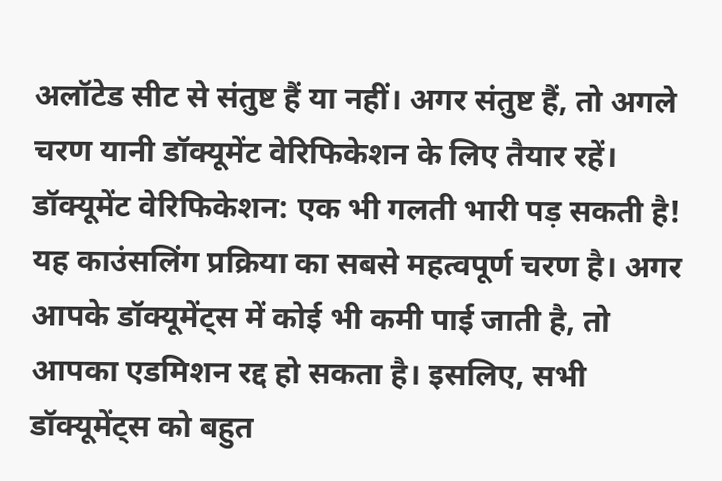अलॉटेड सीट से संतुष्ट हैं या नहीं। अगर संतुष्ट हैं, तो अगले चरण यानी डॉक्यूमेंट वेरिफिकेशन के लिए तैयार रहें।
डॉक्यूमेंट वेरिफिकेशन: एक भी गलती भारी पड़ सकती है!
यह काउंसलिंग प्रक्रिया का सबसे महत्वपूर्ण चरण है। अगर आपके डॉक्यूमेंट्स में कोई भी कमी पाई जाती है, तो आपका एडमिशन रद्द हो सकता है। इसलिए, सभी डॉक्यूमेंट्स को बहुत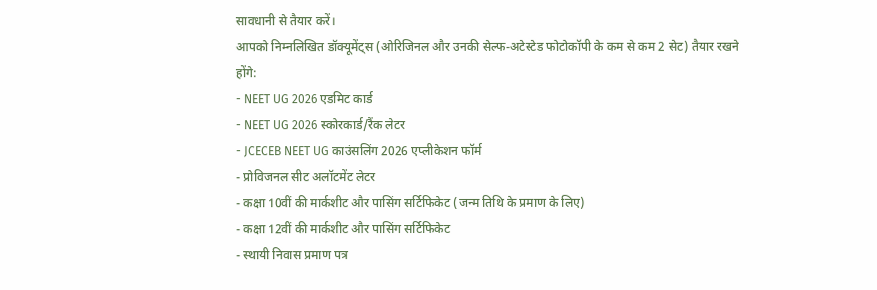सावधानी से तैयार करें।
आपको निम्नलिखित डॉक्यूमेंट्स (ओरिजिनल और उनकी सेल्फ-अटेस्टेड फोटोकॉपी के कम से कम 2 सेट) तैयार रखने होंगे:
- NEET UG 2026 एडमिट कार्ड
- NEET UG 2026 स्कोरकार्ड/रैंक लेटर
- JCECEB NEET UG काउंसलिंग 2026 एप्लीकेशन फॉर्म
- प्रोविजनल सीट अलॉटमेंट लेटर
- कक्षा 10वीं की मार्कशीट और पासिंग सर्टिफिकेट (जन्म तिथि के प्रमाण के लिए)
- कक्षा 12वीं की मार्कशीट और पासिंग सर्टिफिकेट
- स्थायी निवास प्रमाण पत्र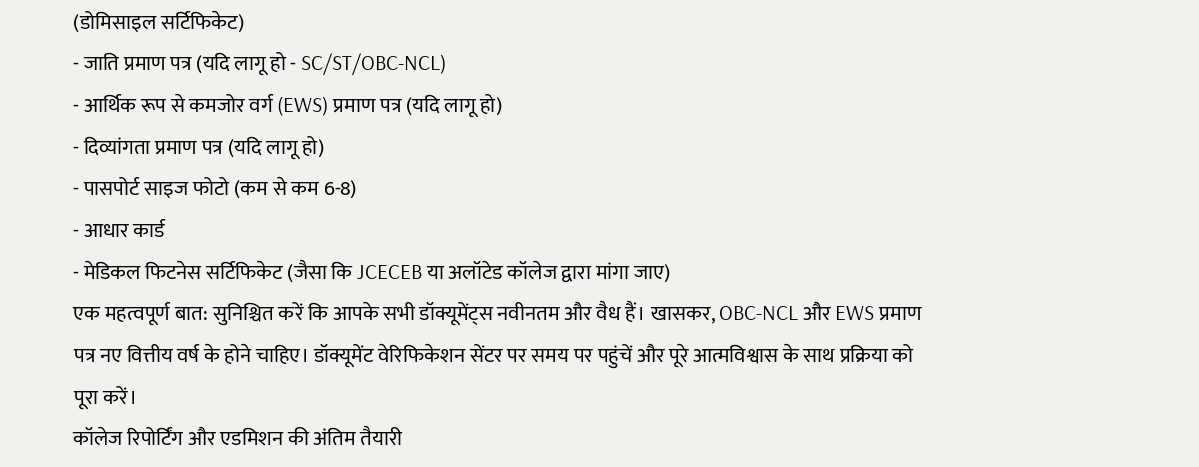(डोमिसाइल सर्टिफिकेट)
- जाति प्रमाण पत्र (यदि लागू हो - SC/ST/OBC-NCL)
- आर्थिक रूप से कमजोर वर्ग (EWS) प्रमाण पत्र (यदि लागू हो)
- दिव्यांगता प्रमाण पत्र (यदि लागू हो)
- पासपोर्ट साइज फोटो (कम से कम 6-8)
- आधार कार्ड
- मेडिकल फिटनेस सर्टिफिकेट (जैसा कि JCECEB या अलॉटेड कॉलेज द्वारा मांगा जाए)
एक महत्वपूर्ण बात: सुनिश्चित करें कि आपके सभी डॉक्यूमेंट्स नवीनतम और वैध हैं। खासकर, OBC-NCL और EWS प्रमाण पत्र नए वित्तीय वर्ष के होने चाहिए। डॉक्यूमेंट वेरिफिकेशन सेंटर पर समय पर पहुंचें और पूरे आत्मविश्वास के साथ प्रक्रिया को पूरा करें।
कॉलेज रिपोर्टिंग और एडमिशन की अंतिम तैयारी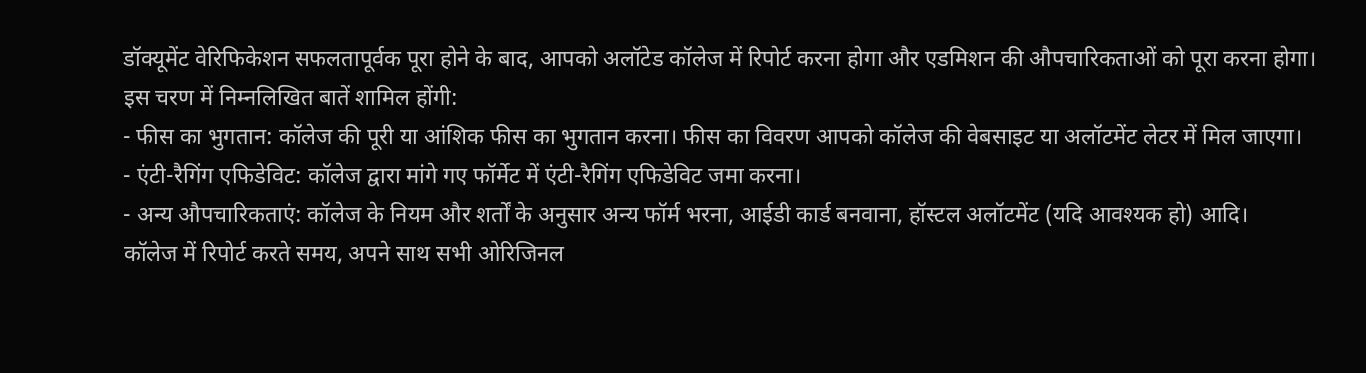डॉक्यूमेंट वेरिफिकेशन सफलतापूर्वक पूरा होने के बाद, आपको अलॉटेड कॉलेज में रिपोर्ट करना होगा और एडमिशन की औपचारिकताओं को पूरा करना होगा।
इस चरण में निम्नलिखित बातें शामिल होंगी:
- फीस का भुगतान: कॉलेज की पूरी या आंशिक फीस का भुगतान करना। फीस का विवरण आपको कॉलेज की वेबसाइट या अलॉटमेंट लेटर में मिल जाएगा।
- एंटी-रैगिंग एफिडेविट: कॉलेज द्वारा मांगे गए फॉर्मेट में एंटी-रैगिंग एफिडेविट जमा करना।
- अन्य औपचारिकताएं: कॉलेज के नियम और शर्तों के अनुसार अन्य फॉर्म भरना, आईडी कार्ड बनवाना, हॉस्टल अलॉटमेंट (यदि आवश्यक हो) आदि।
कॉलेज में रिपोर्ट करते समय, अपने साथ सभी ओरिजिनल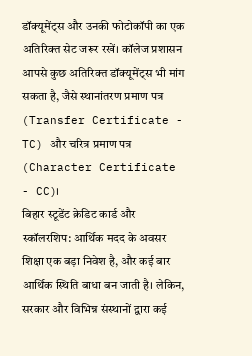डॉक्यूमेंट्स और उनकी फोटोकॉपी का एक अतिरिक्त सेट जरूर रखें। कॉलेज प्रशासन आपसे कुछ अतिरिक्त डॉक्यूमेंट्स भी मांग सकता है, जैसे स्थानांतरण प्रमाण पत्र (Transfer Certificate - TC) और चरित्र प्रमाण पत्र (Character Certificate - CC)।
बिहार स्टूडेंट क्रेडिट कार्ड और स्कॉलरशिप: आर्थिक मदद के अवसर
शिक्षा एक बड़ा निवेश है, और कई बार आर्थिक स्थिति बाधा बन जाती है। लेकिन, सरकार और विभिन्न संस्थानों द्वारा कई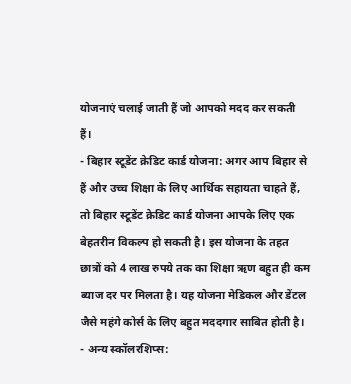योजनाएं चलाई जाती हैं जो आपको मदद कर सकती हैं।
- बिहार स्टूडेंट क्रेडिट कार्ड योजना: अगर आप बिहार से हैं और उच्च शिक्षा के लिए आर्थिक सहायता चाहते हैं, तो बिहार स्टूडेंट क्रेडिट कार्ड योजना आपके लिए एक बेहतरीन विकल्प हो सकती है। इस योजना के तहत छात्रों को 4 लाख रुपये तक का शिक्षा ऋण बहुत ही कम ब्याज दर पर मिलता है। यह योजना मेडिकल और डेंटल जैसे महंगे कोर्स के लिए बहुत मददगार साबित होती है।
- अन्य स्कॉलरशिप्स: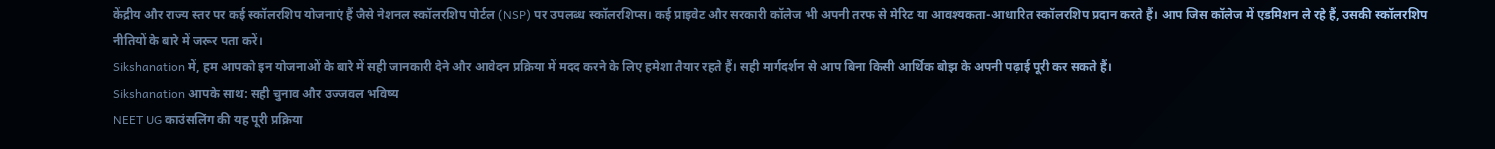केंद्रीय और राज्य स्तर पर कई स्कॉलरशिप योजनाएं हैं जैसे नेशनल स्कॉलरशिप पोर्टल (NSP) पर उपलब्ध स्कॉलरशिप्स। कई प्राइवेट और सरकारी कॉलेज भी अपनी तरफ से मेरिट या आवश्यकता-आधारित स्कॉलरशिप प्रदान करते हैं। आप जिस कॉलेज में एडमिशन ले रहे हैं, उसकी स्कॉलरशिप नीतियों के बारे में जरूर पता करें।
Sikshanation में, हम आपको इन योजनाओं के बारे में सही जानकारी देने और आवेदन प्रक्रिया में मदद करने के लिए हमेशा तैयार रहते हैं। सही मार्गदर्शन से आप बिना किसी आर्थिक बोझ के अपनी पढ़ाई पूरी कर सकते हैं।
Sikshanation आपके साथ: सही चुनाव और उज्जवल भविष्य
NEET UG काउंसलिंग की यह पूरी प्रक्रिया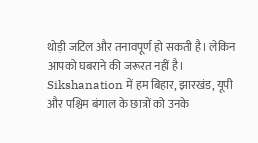थोड़ी जटिल और तनावपूर्ण हो सकती है। लेकिन आपको घबराने की जरूरत नहीं है। Sikshanation में हम बिहार, झारखंड, यूपी और पश्चिम बंगाल के छात्रों को उनके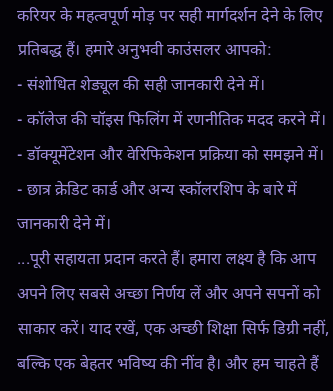करियर के महत्वपूर्ण मोड़ पर सही मार्गदर्शन देने के लिए प्रतिबद्ध हैं। हमारे अनुभवी काउंसलर आपको:
- संशोधित शेड्यूल की सही जानकारी देने में।
- कॉलेज की चॉइस फिलिंग में रणनीतिक मदद करने में।
- डॉक्यूमेंटेशन और वेरिफिकेशन प्रक्रिया को समझने में।
- छात्र क्रेडिट कार्ड और अन्य स्कॉलरशिप के बारे में जानकारी देने में।
...पूरी सहायता प्रदान करते हैं। हमारा लक्ष्य है कि आप अपने लिए सबसे अच्छा निर्णय लें और अपने सपनों को साकार करें। याद रखें, एक अच्छी शिक्षा सिर्फ डिग्री नहीं, बल्कि एक बेहतर भविष्य की नींव है। और हम चाहते हैं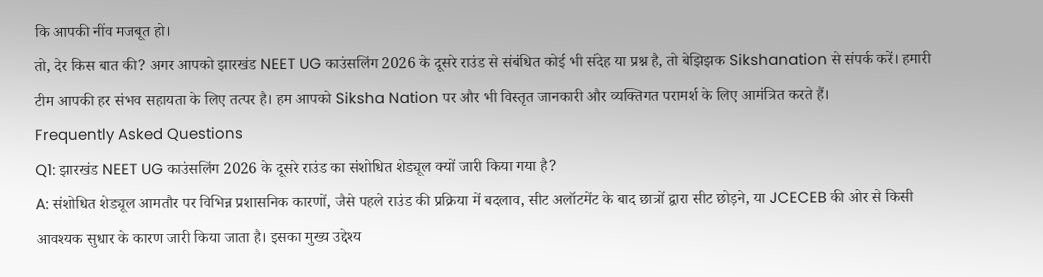कि आपकी नींव मजबूत हो।
तो, देर किस बात की? अगर आपको झारखंड NEET UG काउंसलिंग 2026 के दूसरे राउंड से संबंधित कोई भी संदेह या प्रश्न है, तो बेझिझक Sikshanation से संपर्क करें। हमारी टीम आपकी हर संभव सहायता के लिए तत्पर है। हम आपको Siksha Nation पर और भी विस्तृत जानकारी और व्यक्तिगत परामर्श के लिए आमंत्रित करते हैं।
Frequently Asked Questions
Q1: झारखंड NEET UG काउंसलिंग 2026 के दूसरे राउंड का संशोधित शेड्यूल क्यों जारी किया गया है?
A: संशोधित शेड्यूल आमतौर पर विभिन्न प्रशासनिक कारणों, जैसे पहले राउंड की प्रक्रिया में बदलाव, सीट अलॉटमेंट के बाद छात्रों द्वारा सीट छोड़ने, या JCECEB की ओर से किसी आवश्यक सुधार के कारण जारी किया जाता है। इसका मुख्य उद्देश्य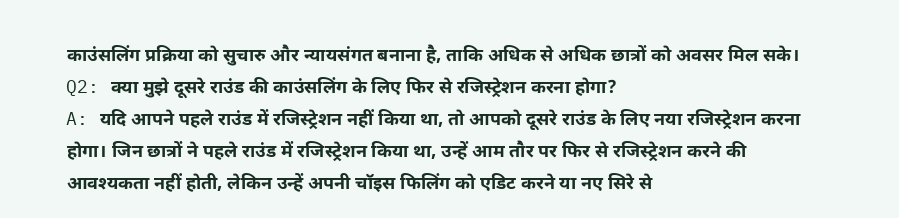काउंसलिंग प्रक्रिया को सुचारु और न्यायसंगत बनाना है, ताकि अधिक से अधिक छात्रों को अवसर मिल सके।
Q2: क्या मुझे दूसरे राउंड की काउंसलिंग के लिए फिर से रजिस्ट्रेशन करना होगा?
A: यदि आपने पहले राउंड में रजिस्ट्रेशन नहीं किया था, तो आपको दूसरे राउंड के लिए नया रजिस्ट्रेशन करना होगा। जिन छात्रों ने पहले राउंड में रजिस्ट्रेशन किया था, उन्हें आम तौर पर फिर से रजिस्ट्रेशन करने की आवश्यकता नहीं होती, लेकिन उन्हें अपनी चॉइस फिलिंग को एडिट करने या नए सिरे से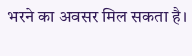भरने का अवसर मिल सकता है।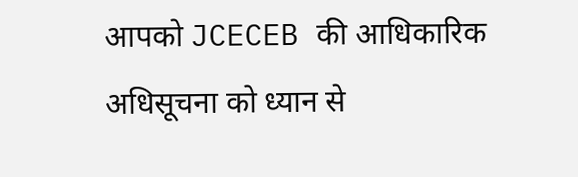आपको JCECEB की आधिकारिक अधिसूचना को ध्यान से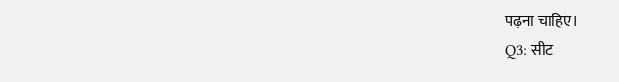पढ़ना चाहिए।
Q3: सीट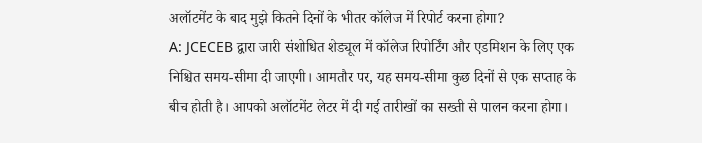अलॉटमेंट के बाद मुझे कितने दिनों के भीतर कॉलेज में रिपोर्ट करना होगा?
A: JCECEB द्वारा जारी संशोधित शेड्यूल में कॉलेज रिपोर्टिंग और एडमिशन के लिए एक निश्चित समय-सीमा दी जाएगी। आमतौर पर, यह समय-सीमा कुछ दिनों से एक सप्ताह के बीच होती है। आपको अलॉटमेंट लेटर में दी गई तारीखों का सख्ती से पालन करना होगा।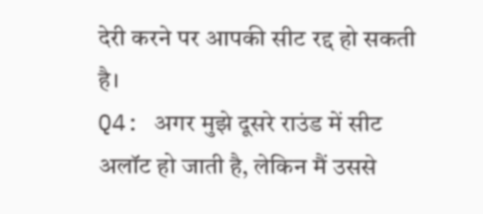देरी करने पर आपकी सीट रद्द हो सकती है।
Q4: अगर मुझे दूसरे राउंड में सीट अलॉट हो जाती है, लेकिन मैं उससे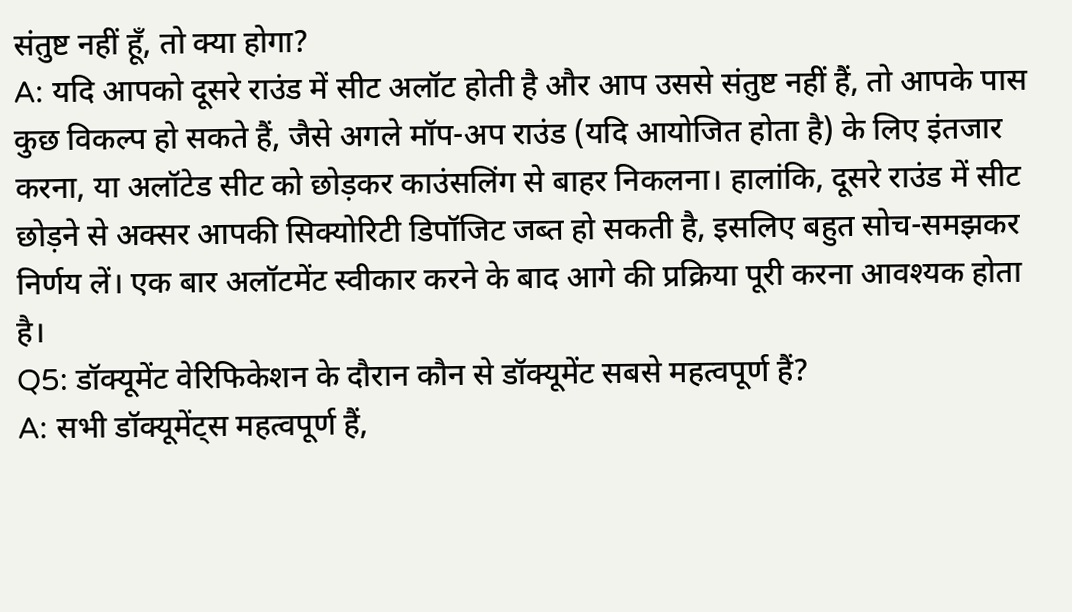संतुष्ट नहीं हूँ, तो क्या होगा?
A: यदि आपको दूसरे राउंड में सीट अलॉट होती है और आप उससे संतुष्ट नहीं हैं, तो आपके पास कुछ विकल्प हो सकते हैं, जैसे अगले मॉप-अप राउंड (यदि आयोजित होता है) के लिए इंतजार करना, या अलॉटेड सीट को छोड़कर काउंसलिंग से बाहर निकलना। हालांकि, दूसरे राउंड में सीट छोड़ने से अक्सर आपकी सिक्योरिटी डिपॉजिट जब्त हो सकती है, इसलिए बहुत सोच-समझकर निर्णय लें। एक बार अलॉटमेंट स्वीकार करने के बाद आगे की प्रक्रिया पूरी करना आवश्यक होता है।
Q5: डॉक्यूमेंट वेरिफिकेशन के दौरान कौन से डॉक्यूमेंट सबसे महत्वपूर्ण हैं?
A: सभी डॉक्यूमेंट्स महत्वपूर्ण हैं,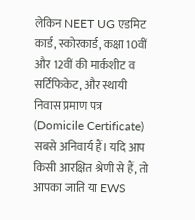लेकिन NEET UG एडमिट कार्ड, स्कोरकार्ड, कक्षा 10वीं और 12वीं की मार्कशीट व सर्टिफिकेट, और स्थायी निवास प्रमाण पत्र (Domicile Certificate) सबसे अनिवार्य हैं। यदि आप किसी आरक्षित श्रेणी से हैं, तो आपका जाति या EWS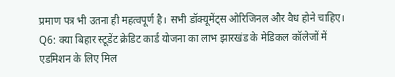प्रमाण पत्र भी उतना ही महत्वपूर्ण है। सभी डॉक्यूमेंट्स ओरिजिनल और वैध होने चाहिए।
Q6: क्या बिहार स्टूडेंट क्रेडिट कार्ड योजना का लाभ झारखंड के मेडिकल कॉलेजों में एडमिशन के लिए मिल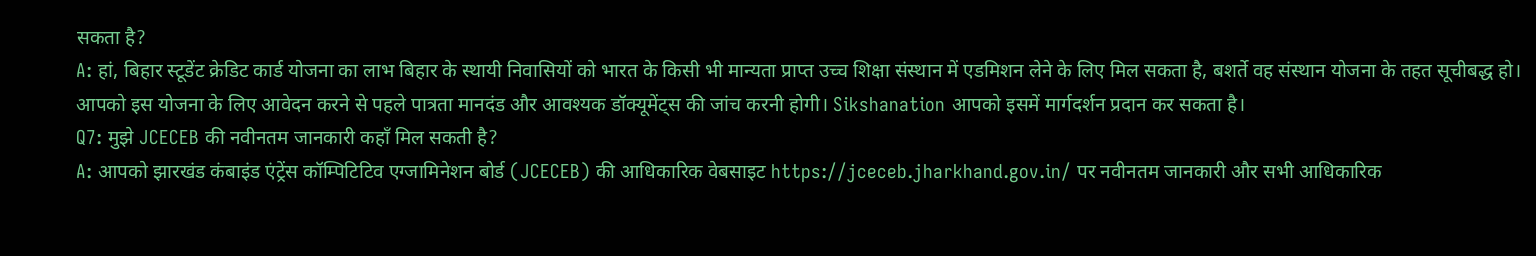सकता है?
A: हां, बिहार स्टूडेंट क्रेडिट कार्ड योजना का लाभ बिहार के स्थायी निवासियों को भारत के किसी भी मान्यता प्राप्त उच्च शिक्षा संस्थान में एडमिशन लेने के लिए मिल सकता है, बशर्ते वह संस्थान योजना के तहत सूचीबद्ध हो। आपको इस योजना के लिए आवेदन करने से पहले पात्रता मानदंड और आवश्यक डॉक्यूमेंट्स की जांच करनी होगी। Sikshanation आपको इसमें मार्गदर्शन प्रदान कर सकता है।
Q7: मुझे JCECEB की नवीनतम जानकारी कहाँ मिल सकती है?
A: आपको झारखंड कंबाइंड एंट्रेंस कॉम्पिटिटिव एग्जामिनेशन बोर्ड (JCECEB) की आधिकारिक वेबसाइट https://jceceb.jharkhand.gov.in/ पर नवीनतम जानकारी और सभी आधिकारिक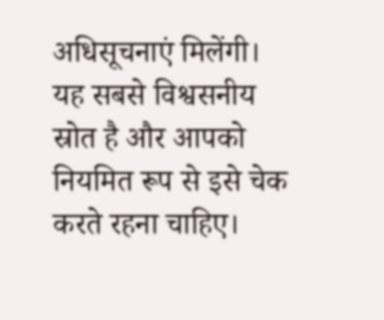अधिसूचनाएं मिलेंगी। यह सबसे विश्वसनीय स्रोत है और आपको नियमित रूप से इसे चेक करते रहना चाहिए।